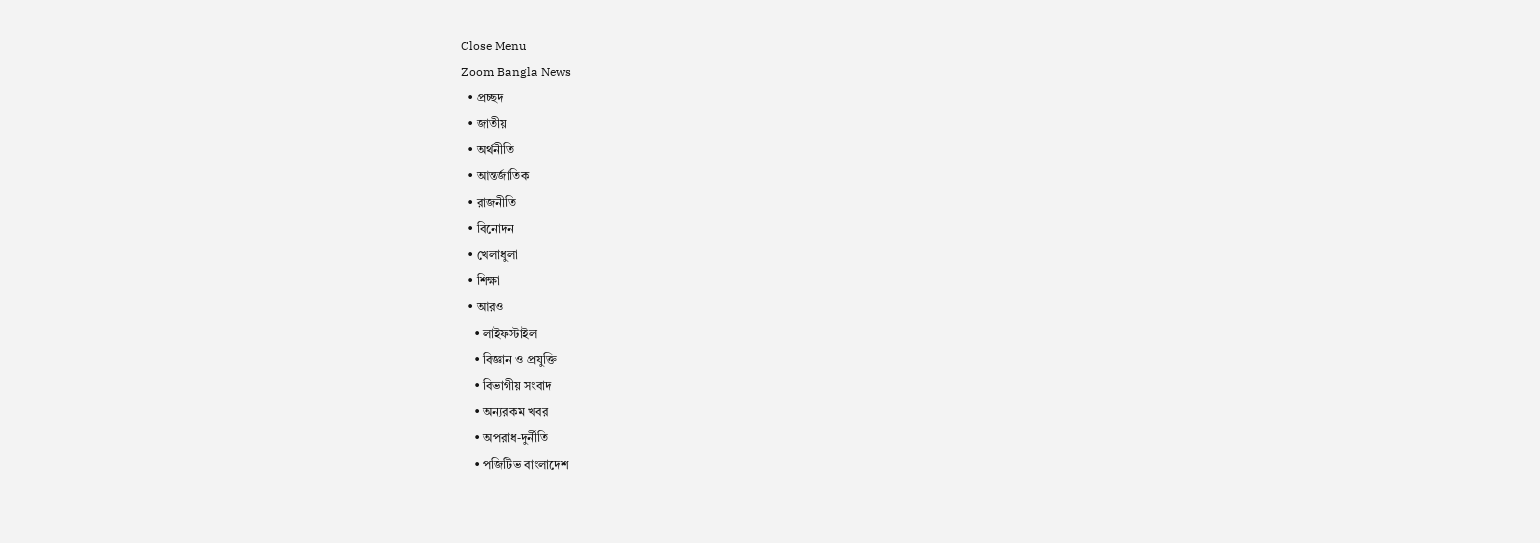Close Menu
Zoom Bangla News
  • প্রচ্ছদ
  • জাতীয়
  • অর্থনীতি
  • আন্তর্জাতিক
  • রাজনীতি
  • বিনোদন
  • খেলাধুলা
  • শিক্ষা
  • আরও
    • লাইফস্টাইল
    • বিজ্ঞান ও প্রযুক্তি
    • বিভাগীয় সংবাদ
    • অন্যরকম খবর
    • অপরাধ-দুর্নীতি
    • পজিটিভ বাংলাদেশ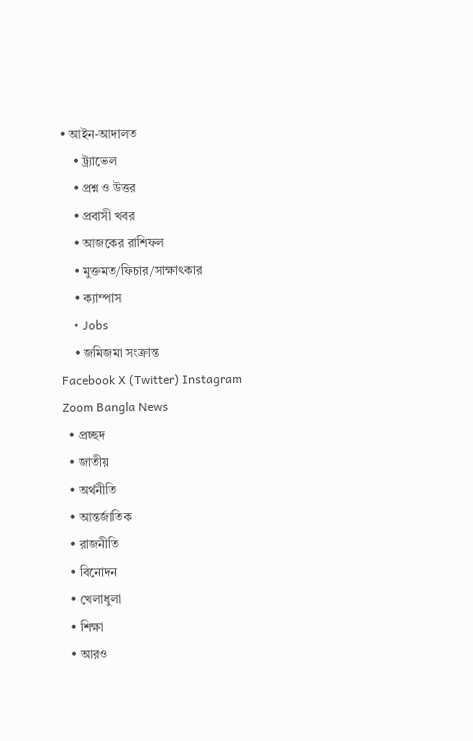• আইন-আদালত
    • ট্র্যাভেল
    • প্রশ্ন ও উত্তর
    • প্রবাসী খবর
    • আজকের রাশিফল
    • মুক্তমত/ফিচার/সাক্ষাৎকার
    • ক্যাম্পাস
    • Jobs
    • জমিজমা সংক্রান্ত
Facebook X (Twitter) Instagram
Zoom Bangla News
  • প্রচ্ছদ
  • জাতীয়
  • অর্থনীতি
  • আন্তর্জাতিক
  • রাজনীতি
  • বিনোদন
  • খেলাধুলা
  • শিক্ষা
  • আরও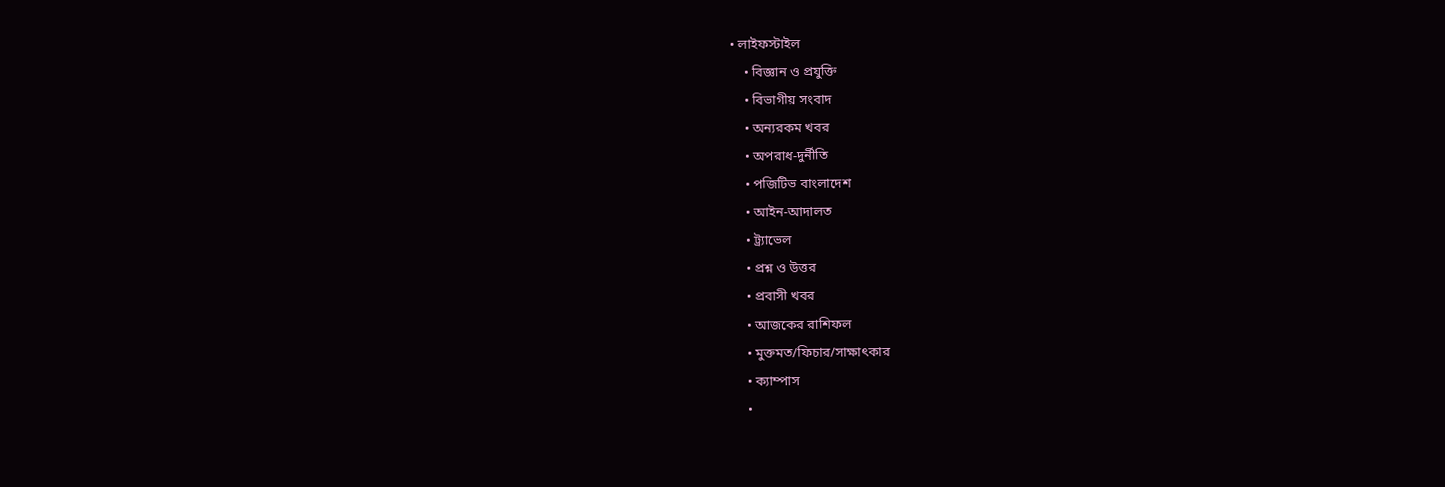• লাইফস্টাইল
    • বিজ্ঞান ও প্রযুক্তি
    • বিভাগীয় সংবাদ
    • অন্যরকম খবর
    • অপরাধ-দুর্নীতি
    • পজিটিভ বাংলাদেশ
    • আইন-আদালত
    • ট্র্যাভেল
    • প্রশ্ন ও উত্তর
    • প্রবাসী খবর
    • আজকের রাশিফল
    • মুক্তমত/ফিচার/সাক্ষাৎকার
    • ক্যাম্পাস
    •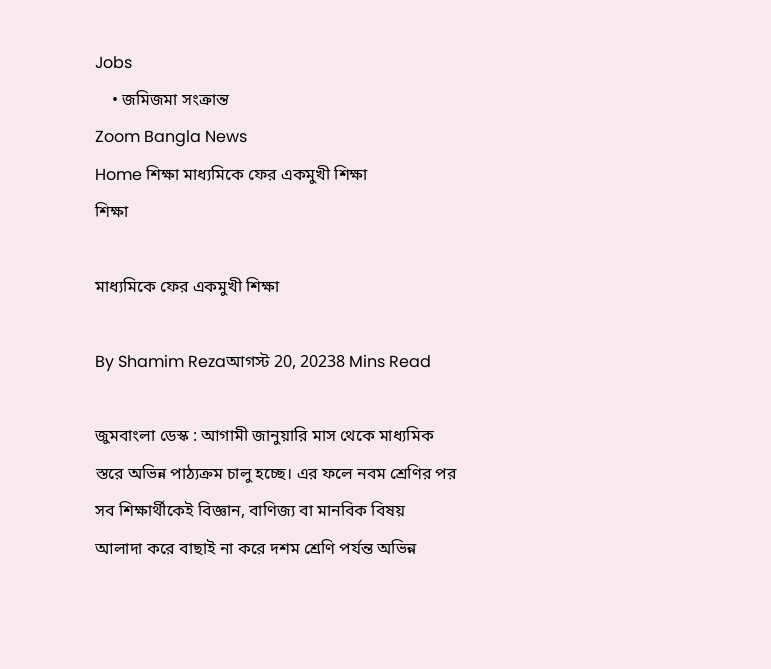Jobs
    • জমিজমা সংক্রান্ত
Zoom Bangla News
Home শিক্ষা মাধ্যমিকে ফের একমুখী শিক্ষা
শিক্ষা

মাধ্যমিকে ফের একমুখী শিক্ষা

By Shamim Rezaআগস্ট 20, 20238 Mins Read

জুমবাংলা ডেস্ক : আগামী জানুয়ারি মাস থেকে মাধ্যমিক স্তরে অভিন্ন পাঠ্যক্রম চালু হচ্ছে। এর ফলে নবম শ্রেণির পর সব শিক্ষার্থীকেই বিজ্ঞান, বাণিজ্য বা মানবিক বিষয় আলাদা করে বাছাই না করে দশম শ্রেণি পর্যন্ত অভিন্ন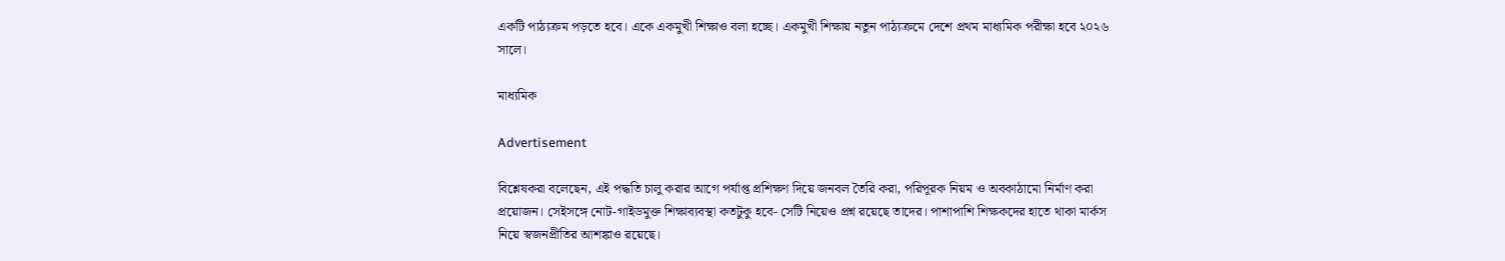একটি পাঠ্যক্রম পড়তে হবে। একে একমুখী শিক্ষাও বলা হচ্ছে। একমুখী শিক্ষায় নতুন পাঠ্যক্রমে দেশে প্রথম মাধ্যমিক পরীক্ষা হবে ২০২৬ সালে।

মাধ্যমিক

Advertisement

বিশ্লেষকরা বলেছেন, এই পদ্ধতি চালু করার আগে পর্যাপ্ত প্রশিক্ষণ দিয়ে জনবল তৈরি করা, পরিপূরক নিয়ম ও অবকাঠামো নির্মাণ করা প্রয়োজন। সেইসঙ্গে নোট-গাইডমুক্ত শিক্ষাব্যবস্থা কতটুকু হবে- সেটি নিয়েও প্রশ্ন রয়েছে তাদের। পাশাপাশি শিক্ষকদের হাতে থাকা মার্কস নিয়ে স্বজনপ্রীতির আশঙ্কাও রয়েছে।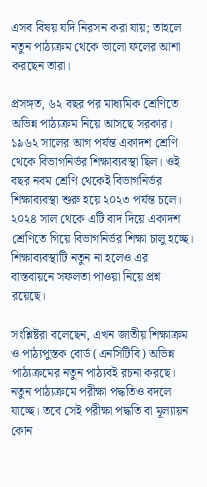এসব বিষয় যদি নিরসন করা যায়; তাহলে নতুন পাঠ্যক্রম থেকে ভালো ফলের আশা করছেন তারা।

প্রসঙ্গত, ৬২ বছর পর মাধ্যমিক শ্রেণিতে অভিন্ন পাঠ্যক্রম নিয়ে আসছে সরকার। ১৯৬২ সালের আগ পর্যন্ত একাদশ শ্রেণি থেকে বিভাগনির্ভর শিক্ষাব্যবস্থা ছিল। ওই বছর নবম শ্রেণি থেকেই বিভাগনির্ভর শিক্ষাব্যবস্থা শুরু হয়ে ২০২৩ পর্যন্ত চলে। ২০২৪ সাল থেকে এটি বাদ দিয়ে একাদশ শ্রেণিতে গিয়ে বিভাগনির্ভর শিক্ষা চালু হচ্ছে। শিক্ষাব্যবস্থাটি নতুন না হলেও এর বাস্তবায়নে সফলতা পাওয়া নিয়ে প্রশ্ন রয়েছে।

সংশ্লিষ্টরা বলেছেন, এখন জাতীয় শিক্ষাক্রম ও পাঠ্যপুস্তক বোর্ড (এনসিটিবি) অভিন্ন পাঠ্যক্রমের নতুন পাঠ্যবই রচনা করছে। নতুন পাঠ্যক্রমে পরীক্ষা পদ্ধতিও বদলে যাচ্ছে। তবে সেই পরীক্ষা পদ্ধতি বা মূল্যায়ন কোন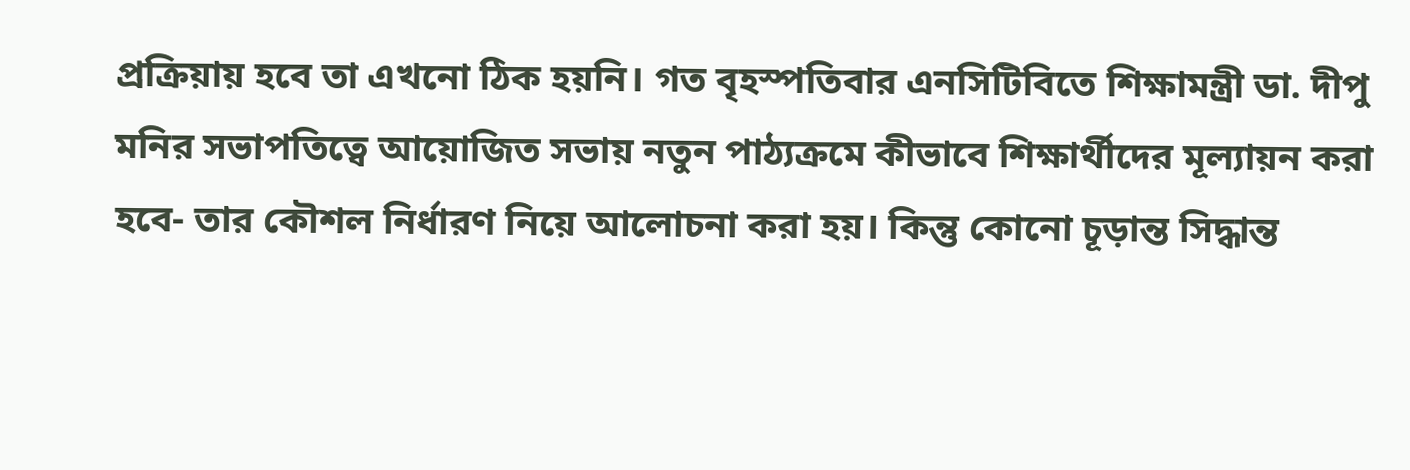প্রক্রিয়ায় হবে তা এখনো ঠিক হয়নি। গত বৃহস্পতিবার এনসিটিবিতে শিক্ষামন্ত্রী ডা. দীপু মনির সভাপতিত্বে আয়োজিত সভায় নতুন পাঠ্যক্রমে কীভাবে শিক্ষার্থীদের মূল্যায়ন করা হবে- তার কৌশল নির্ধারণ নিয়ে আলোচনা করা হয়। কিন্তু কোনো চূড়ান্ত সিদ্ধান্ত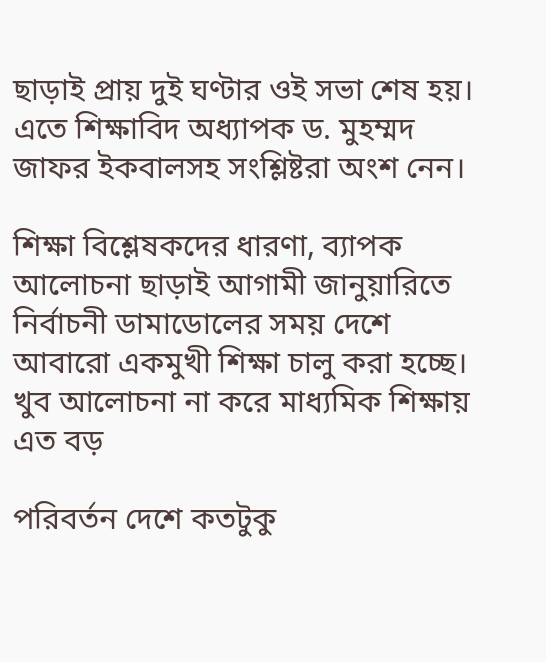ছাড়াই প্রায় দুই ঘণ্টার ওই সভা শেষ হয়। এতে শিক্ষাবিদ অধ্যাপক ড. মুহম্মদ জাফর ইকবালসহ সংশ্লিষ্টরা অংশ নেন।

শিক্ষা বিশ্লেষকদের ধারণা, ব্যাপক আলোচনা ছাড়াই আগামী জানুয়ারিতে নির্বাচনী ডামাডোলের সময় দেশে আবারো একমুখী শিক্ষা চালু করা হচ্ছে। খুব আলোচনা না করে মাধ্যমিক শিক্ষায় এত বড়

পরিবর্তন দেশে কতটুকু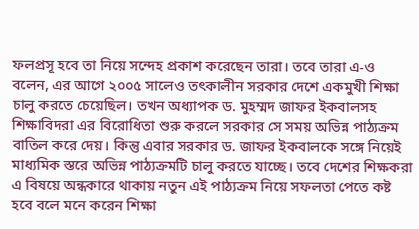ফলপ্রসূ হবে তা নিয়ে সন্দেহ প্রকাশ করেছেন তারা। তবে তারা এ-ও বলেন, এর আগে ২০০৫ সালেও তৎকালীন সরকার দেশে একমুখী শিক্ষা চালু করতে চেয়েছিল। তখন অধ্যাপক ড. মুহম্মদ জাফর ইকবালসহ শিক্ষাবিদরা এর বিরোধিতা শুরু করলে সরকার সে সময় অভিন্ন পাঠ্যক্রম বাতিল করে দেয়। কিন্তু এবার সরকার ড. জাফর ইকবালকে সঙ্গে নিয়েই মাধ্যমিক স্তরে অভিন্ন পাঠ্যক্রমটি চালু করতে যাচ্ছে। তবে দেশের শিক্ষকরা এ বিষয়ে অন্ধকারে থাকায় নতুন এই পাঠ্যক্রম নিয়ে সফলতা পেতে কষ্ট হবে বলে মনে করেন শিক্ষা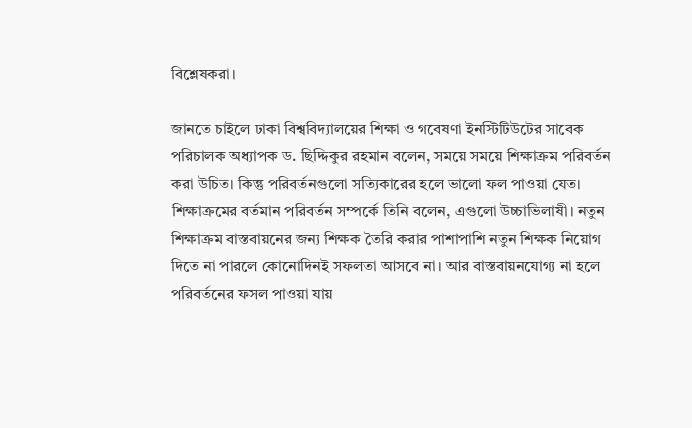বিশ্লেষকরা।

জানতে চাইলে ঢাকা বিশ্ববিদ্যালয়ের শিক্ষা ও গবেষণা ইনস্টিটিউটের সাবেক পরিচালক অধ্যাপক ড. ছিদ্দিকুর রহমান বলেন, সময়ে সময়ে শিক্ষাক্রম পরিবর্তন করা উচিত। কিন্তু পরিবর্তনগুলো সত্যিকারের হলে ভালো ফল পাওয়া যেত। শিক্ষাক্রমের বর্তমান পরিবর্তন সম্পর্কে তিনি বলেন, এগুলো উচ্চাভিলাষী। নতুন শিক্ষাক্রম বাস্তবায়নের জন্য শিক্ষক তৈরি করার পাশাপাশি নতুন শিক্ষক নিয়োগ দিতে না পারলে কোনোদিনই সফলতা আসবে না। আর বাস্তবায়নযোগ্য না হলে পরিবর্তনের ফসল পাওয়া যায়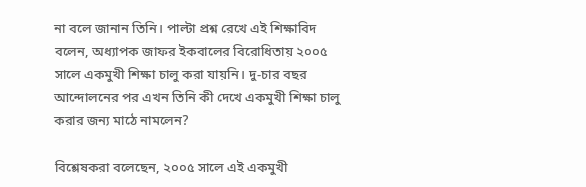না বলে জানান তিনি। পাল্টা প্রশ্ন রেখে এই শিক্ষাবিদ বলেন, অধ্যাপক জাফর ইকবালের বিরোধিতায় ২০০৫ সালে একমুখী শিক্ষা চালু করা যায়নি। দু-চার বছর আন্দোলনের পর এখন তিনি কী দেখে একমুখী শিক্ষা চালু করার জন্য মাঠে নামলেন?

বিশ্লেষকরা বলেছেন, ২০০৫ সালে এই একমুখী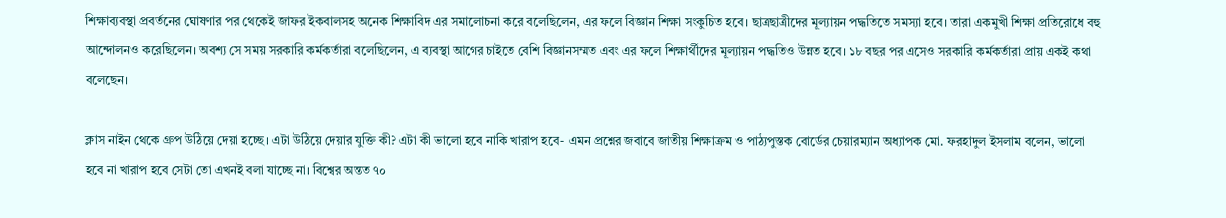শিক্ষাব্যবস্থা প্রবর্তনের ঘোষণার পর থেকেই জাফর ইকবালসহ অনেক শিক্ষাবিদ এর সমালোচনা করে বলেছিলেন, এর ফলে বিজ্ঞান শিক্ষা সংকুচিত হবে। ছাত্রছাত্রীদের মূল্যায়ন পদ্ধতিতে সমস্যা হবে। তারা একমুখী শিক্ষা প্রতিরোধে বহু আন্দোলনও করেছিলেন। অবশ্য সে সময় সরকারি কর্মকর্তারা বলেছিলেন, এ ব্যবস্থা আগের চাইতে বেশি বিজ্ঞানসম্মত এবং এর ফলে শিক্ষার্থীদের মূল্যায়ন পদ্ধতিও উন্নত হবে। ১৮ বছর পর এসেও সরকারি কর্মকর্তারা প্রায় একই কথা বলেছেন।

ক্লাস নাইন থেকে গ্রুপ উঠিয়ে দেয়া হচ্ছে। এটা উঠিয়ে দেয়ার যুক্তি কী? এটা কী ভালো হবে নাকি খারাপ হবে- এমন প্রশ্নের জবাবে জাতীয় শিক্ষাক্রম ও পাঠ্যপুস্তক বোর্ডের চেয়ারম্যান অধ্যাপক মো. ফরহাদুল ইসলাম বলেন, ভালো হবে না খারাপ হবে সেটা তো এখনই বলা যাচ্ছে না। বিশ্বের অন্তত ৭০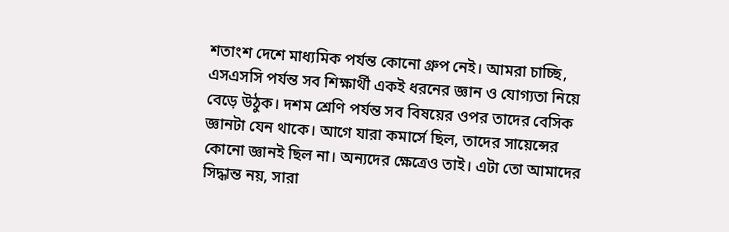শতাংশ দেশে মাধ্যমিক পর্যন্ত কোনো গ্রুপ নেই। আমরা চাচ্ছি, এসএসসি পর্যন্ত সব শিক্ষার্থী একই ধরনের জ্ঞান ও যোগ্যতা নিয়ে বেড়ে উঠুক। দশম শ্রেণি পর্যন্ত সব বিষয়ের ওপর তাদের বেসিক জ্ঞানটা যেন থাকে। আগে যারা কমার্সে ছিল, তাদের সায়েন্সের কোনো জ্ঞানই ছিল না। অন্যদের ক্ষেত্রেও তাই। এটা তো আমাদের সিদ্ধান্ত নয়, সারা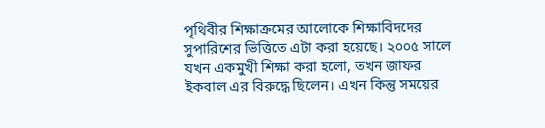পৃথিবীর শিক্ষাক্রমের আলোকে শিক্ষাবিদদের সুপারিশের ভিত্তিতে এটা করা হয়েছে। ২০০৫ সালে যখন একমুখী শিক্ষা করা হলো, তখন জাফর ইকবাল এর বিরুদ্ধে ছিলেন। এখন কিন্তু সময়ের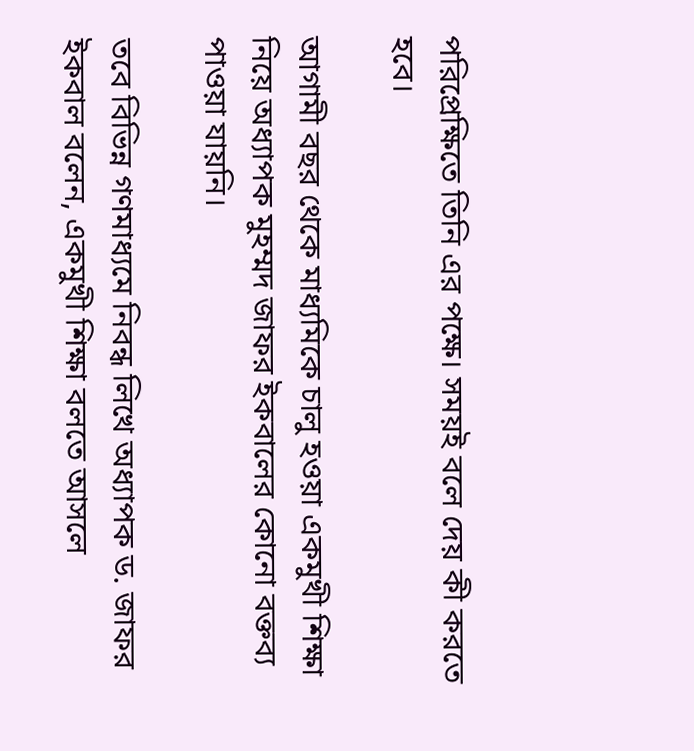পরিপ্রেক্ষিতে তিনি এর পক্ষে। সময়ই বলে দেয় কী করতে হবে।

আগামী বছর থেকে মাধ্যমিকে চালু হওয়া একমুখী শিক্ষা নিয়ে অধ্যাপক মুহম্মদ জাফর ইকবালের কোনো বক্তব্য পাওয়া যায়নি।

তবে বিভিন্ন গণমাধ্যমে নিবন্ধ লিখে অধ্যাপক ড. জাফর ইকবাল বলেন, একমুখী শিক্ষা বলতে আসলে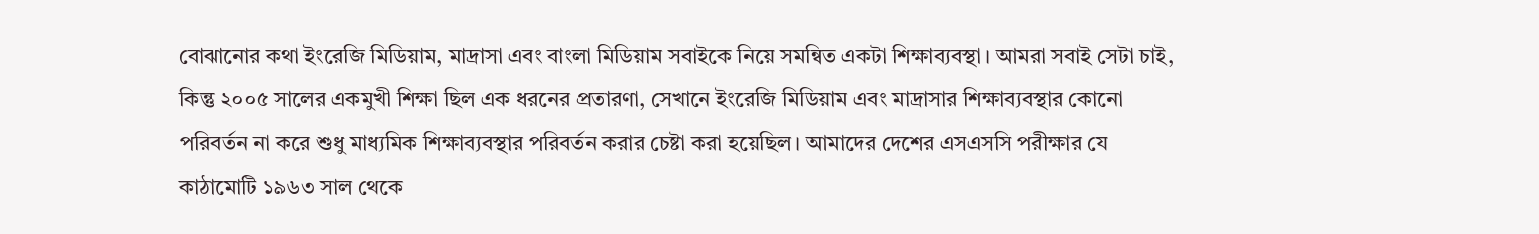বোঝানোর কথা ইংরেজি মিডিয়াম, মাদ্রাসা এবং বাংলা মিডিয়াম সবাইকে নিয়ে সমন্বিত একটা শিক্ষাব্যবস্থা। আমরা সবাই সেটা চাই, কিন্তু ২০০৫ সালের একমুখী শিক্ষা ছিল এক ধরনের প্রতারণা, সেখানে ইংরেজি মিডিয়াম এবং মাদ্রাসার শিক্ষাব্যবস্থার কোনো পরিবর্তন না করে শুধু মাধ্যমিক শিক্ষাব্যবস্থার পরিবর্তন করার চেষ্টা করা হয়েছিল। আমাদের দেশের এসএসসি পরীক্ষার যে কাঠামোটি ১৯৬৩ সাল থেকে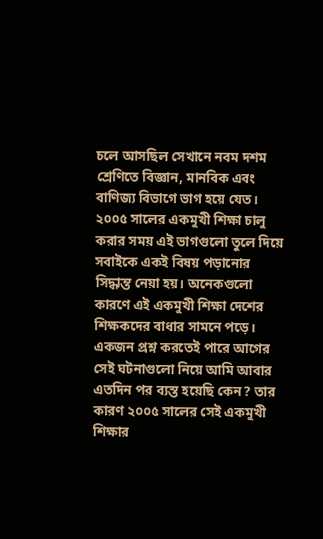চলে আসছিল সেখানে নবম দশম শ্রেণিতে বিজ্ঞান, মানবিক এবং বাণিজ্য বিভাগে ভাগ হয়ে যেত। ২০০৫ সালের একমুখী শিক্ষা চালু করার সময় এই ভাগগুলো তুলে দিয়ে সবাইকে একই বিষয় পড়ানোর সিদ্ধান্ত নেয়া হয়। অনেকগুলো কারণে এই একমুখী শিক্ষা দেশের শিক্ষকদের বাধার সামনে পড়ে। একজন প্রশ্ন করতেই পারে আগের সেই ঘটনাগুলো নিয়ে আমি আবার এতদিন পর ব্যস্ত হয়েছি কেন? তার কারণ ২০০৫ সালের সেই একমুখী শিক্ষার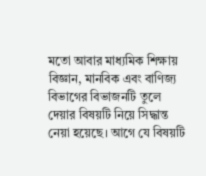মতো আবার মাধ্যমিক শিক্ষায় বিজ্ঞান, মানবিক এবং বাণিজ্য বিভাগের বিভাজনটি তুলে দেয়ার বিষয়টি নিয়ে সিদ্ধান্ত নেয়া হয়েছে। আগে যে বিষয়টি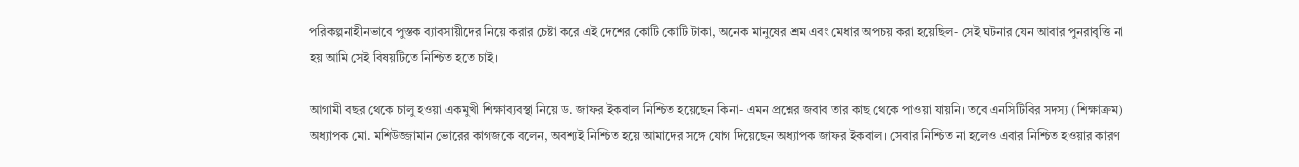পরিকল্পনাহীনভাবে পুস্তক ব্যাবসায়ীদের নিয়ে করার চেষ্টা করে এই দেশের কোটি কোটি টাকা, অনেক মানুষের শ্রম এবং মেধার অপচয় করা হয়েছিল- সেই ঘটনার যেন আবার পুনরাবৃত্তি না হয় আমি সেই বিষয়টিতে নিশ্চিত হতে চাই।

আগামী বছর থেকে চালু হওয়া একমুখী শিক্ষাব্যবস্থা নিয়ে ড. জাফর ইকবাল নিশ্চিত হয়েছেন কিনা- এমন প্রশ্নের জবাব তার কাছ থেকে পাওয়া যায়নি। তবে এনসিটিবির সদস্য (শিক্ষাক্রম) অধ্যাপক মো. মশিউজ্জামান ভোরের কাগজকে বলেন, অবশ্যই নিশ্চিত হয়ে আমাদের সঙ্গে যোগ দিয়েছেন অধ্যাপক জাফর ইকবাল। সেবার নিশ্চিত না হলেও এবার নিশ্চিত হওয়ার কারণ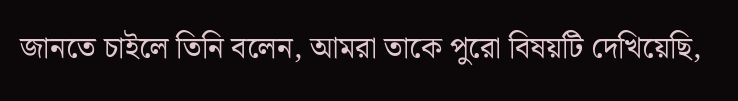জানতে চাইলে তিনি বলেন, আমরা তাকে পুরো বিষয়টি দেখিয়েছি,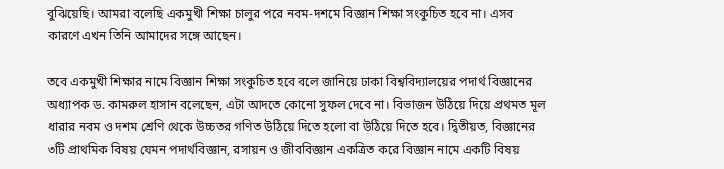বুঝিয়েছি। আমরা বলেছি একমুখী শিক্ষা চালুর পরে নবম-দশমে বিজ্ঞান শিক্ষা সংকুচিত হবে না। এসব কারণে এখন তিনি আমাদের সঙ্গে আছেন।

তবে একমুখী শিক্ষার নামে বিজ্ঞান শিক্ষা সংকুচিত হবে বলে জানিয়ে ঢাকা বিশ্ববিদ্যালয়ের পদার্থ বিজ্ঞানের অধ্যাপক ড. কামরুল হাসান বলেছেন, এটা আদতে কোনো সুফল দেবে না। বিভাজন উঠিয়ে দিয়ে প্রথমত মূল ধারার নবম ও দশম শ্রেণি থেকে উচ্চতর গণিত উঠিয়ে দিতে হলো বা উঠিয়ে দিতে হবে। দ্বিতীয়ত, বিজ্ঞানের ৩টি প্রাথমিক বিষয় যেমন পদার্থবিজ্ঞান, রসায়ন ও জীববিজ্ঞান একত্রিত করে বিজ্ঞান নামে একটি বিষয়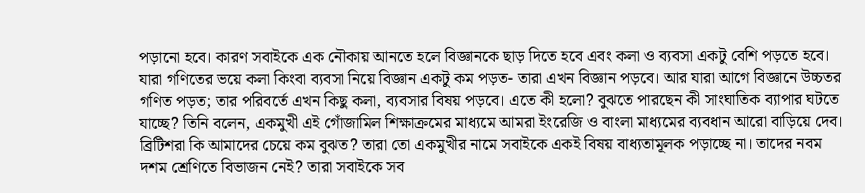পড়ানো হবে। কারণ সবাইকে এক নৌকায় আনতে হলে বিজ্ঞানকে ছাড় দিতে হবে এবং কলা ও ব্যবসা একটু বেশি পড়তে হবে। যারা গণিতের ভয়ে কলা কিংবা ব্যবসা নিয়ে বিজ্ঞান একটু কম পড়ত- তারা এখন বিজ্ঞান পড়বে। আর যারা আগে বিজ্ঞানে উচ্চতর গণিত পড়ত; তার পরিবর্তে এখন কিছু কলা, ব্যবসার বিষয় পড়বে। এতে কী হলো? বুঝতে পারছেন কী সাংঘাতিক ব্যাপার ঘটতে যাচ্ছে? তিনি বলেন, একমুখী এই গোঁজামিল শিক্ষাক্রমের মাধ্যমে আমরা ইংরেজি ও বাংলা মাধ্যমের ব্যবধান আরো বাড়িয়ে দেব। ব্রিটিশরা কি আমাদের চেয়ে কম বুঝত? তারা তো একমুখীর নামে সবাইকে একই বিষয় বাধ্যতামূলক পড়াচ্ছে না। তাদের নবম দশম শ্রেণিতে বিভাজন নেই? তারা সবাইকে সব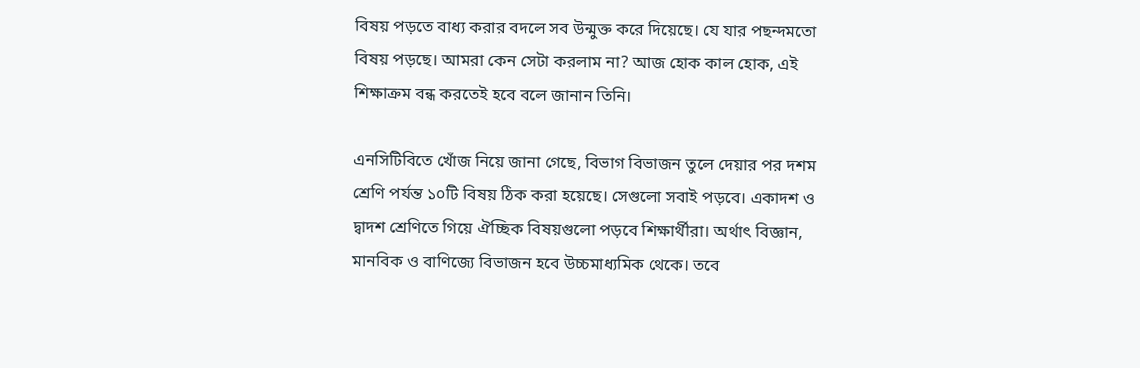বিষয় পড়তে বাধ্য করার বদলে সব উন্মুক্ত করে দিয়েছে। যে যার পছন্দমতো বিষয় পড়ছে। আমরা কেন সেটা করলাম না? আজ হোক কাল হোক, এই শিক্ষাক্রম বন্ধ করতেই হবে বলে জানান তিনি।

এনসিটিবিতে খোঁজ নিয়ে জানা গেছে, বিভাগ বিভাজন তুলে দেয়ার পর দশম শ্রেণি পর্যন্ত ১০টি বিষয় ঠিক করা হয়েছে। সেগুলো সবাই পড়বে। একাদশ ও দ্বাদশ শ্রেণিতে গিয়ে ঐচ্ছিক বিষয়গুলো পড়বে শিক্ষার্থীরা। অর্থাৎ বিজ্ঞান, মানবিক ও বাণিজ্যে বিভাজন হবে উচ্চমাধ্যমিক থেকে। তবে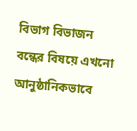বিভাগ বিভাজন বন্ধের বিষয়ে এখনো আনুষ্ঠানিকভাবে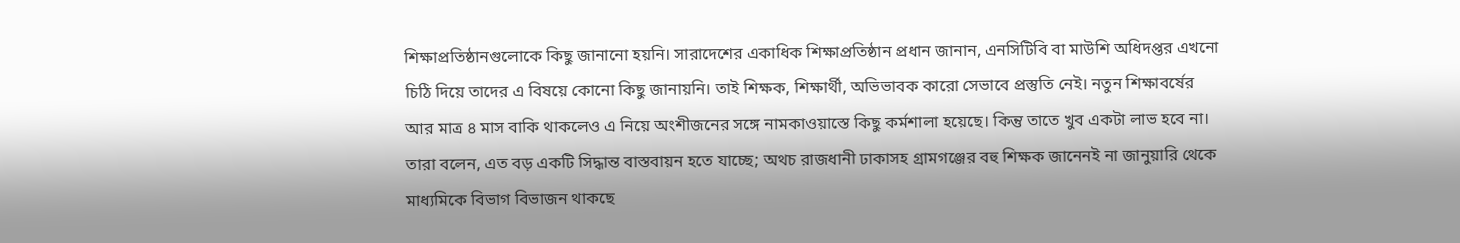শিক্ষাপ্রতিষ্ঠানগুলোকে কিছু জানানো হয়নি। সারাদেশের একাধিক শিক্ষাপ্রতিষ্ঠান প্রধান জানান, এনসিটিবি বা মাউশি অধিদপ্তর এখনো চিঠি দিয়ে তাদের এ বিষয়ে কোনো কিছু জানায়নি। তাই শিক্ষক, শিক্ষার্থী, অভিভাবক কারো সেভাবে প্রস্তুতি নেই। নতুন শিক্ষাবর্ষের আর মাত্র ৪ মাস বাকি থাকলেও এ নিয়ে অংশীজনের সঙ্গে নামকাওয়াস্তে কিছু কর্মশালা হয়েছে। কিন্তু তাতে খুব একটা লাভ হবে না। তারা বলেন, এত বড় একটি সিদ্ধান্ত বাস্তবায়ন হতে যাচ্ছে; অথচ রাজধানী ঢাকাসহ গ্রামগঞ্জের বহু শিক্ষক জানেনই না জানুয়ারি থেকে মাধ্যমিকে বিভাগ বিভাজন থাকছে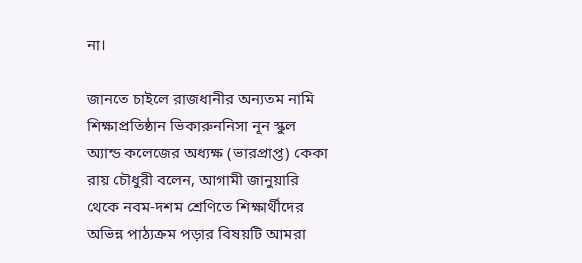না।

জানতে চাইলে রাজধানীর অন্যতম নামি শিক্ষাপ্রতিষ্ঠান ভিকারুননিসা নূন স্কুল অ্যান্ড কলেজের অধ্যক্ষ (ভারপ্রাপ্ত) কেকা রায় চৌধুরী বলেন, আগামী জানুয়ারি থেকে নবম-দশম শ্রেণিতে শিক্ষার্থীদের অভিন্ন পাঠ্যক্রম পড়ার বিষয়টি আমরা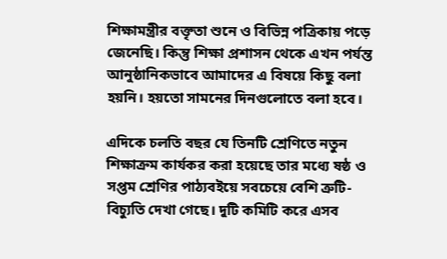শিক্ষামন্ত্রীর বক্তৃতা শুনে ও বিভিন্ন পত্রিকায় পড়ে জেনেছি। কিন্তু শিক্ষা প্রশাসন থেকে এখন পর্যন্ত আনুষ্ঠানিকভাবে আমাদের এ বিষয়ে কিছু বলা হয়নি। হয়তো সামনের দিনগুলোতে বলা হবে।

এদিকে চলতি বছর যে তিনটি শ্রেণিতে নতুন শিক্ষাক্রম কার্যকর করা হয়েছে তার মধ্যে ষষ্ঠ ও সপ্তম শ্রেণির পাঠ্যবইয়ে সবচেয়ে বেশি ত্রুটি-বিচ্যুতি দেখা গেছে। দুটি কমিটি করে এসব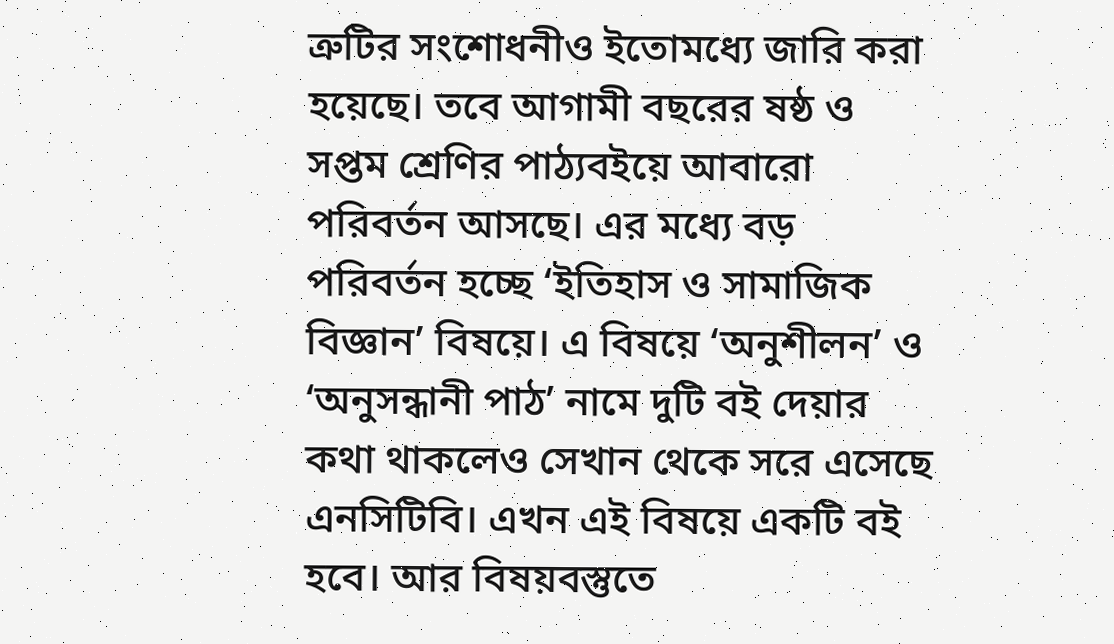ত্রুটির সংশোধনীও ইতোমধ্যে জারি করা হয়েছে। তবে আগামী বছরের ষষ্ঠ ও সপ্তম শ্রেণির পাঠ্যবইয়ে আবারো পরিবর্তন আসছে। এর মধ্যে বড় পরিবর্তন হচ্ছে ‘ইতিহাস ও সামাজিক বিজ্ঞান’ বিষয়ে। এ বিষয়ে ‘অনুশীলন’ ও ‘অনুসন্ধানী পাঠ’ নামে দুটি বই দেয়ার কথা থাকলেও সেখান থেকে সরে এসেছে এনসিটিবি। এখন এই বিষয়ে একটি বই হবে। আর বিষয়বস্তুতে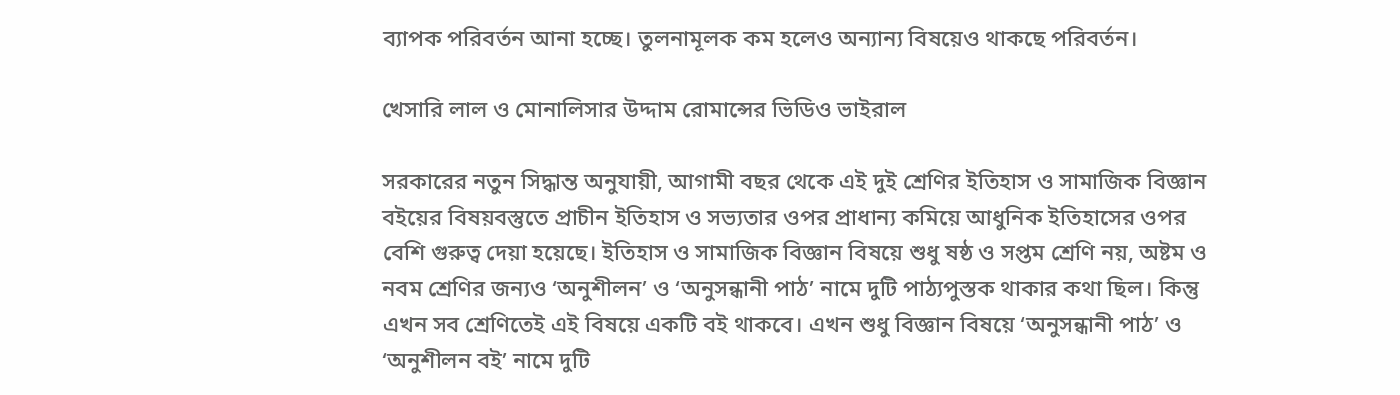ব্যাপক পরিবর্তন আনা হচ্ছে। তুলনামূলক কম হলেও অন্যান্য বিষয়েও থাকছে পরিবর্তন।

খেসারি লাল ও মোনালিসার উদ্দাম রোমান্সের ভিডিও ‍ভাইরাল

সরকারের নতুন সিদ্ধান্ত অনুযায়ী, আগামী বছর থেকে এই দুই শ্রেণির ইতিহাস ও সামাজিক বিজ্ঞান বইয়ের বিষয়বস্তুতে প্রাচীন ইতিহাস ও সভ্যতার ওপর প্রাধান্য কমিয়ে আধুনিক ইতিহাসের ওপর বেশি গুরুত্ব দেয়া হয়েছে। ইতিহাস ও সামাজিক বিজ্ঞান বিষয়ে শুধু ষষ্ঠ ও সপ্তম শ্রেণি নয়, অষ্টম ও নবম শ্রেণির জন্যও ‘অনুশীলন’ ও ‘অনুসন্ধানী পাঠ’ নামে দুটি পাঠ্যপুস্তক থাকার কথা ছিল। কিন্তু এখন সব শ্রেণিতেই এই বিষয়ে একটি বই থাকবে। এখন শুধু বিজ্ঞান বিষয়ে ‘অনুসন্ধানী পাঠ’ ও ‘অনুশীলন বই’ নামে দুটি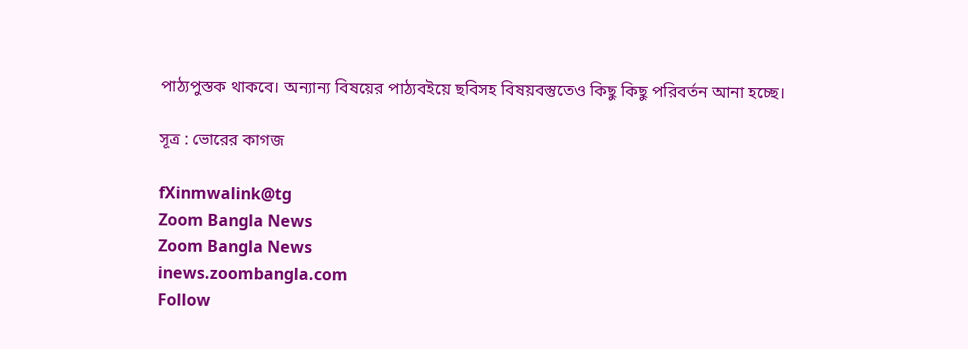পাঠ্যপুস্তক থাকবে। অন্যান্য বিষয়ের পাঠ্যবইয়ে ছবিসহ বিষয়বস্তুতেও কিছু কিছু পরিবর্তন আনা হচ্ছে।

সূত্র : ভোরের কাগজ

fXinmwalink@tg
Zoom Bangla News
Zoom Bangla News
inews.zoombangla.com
Follow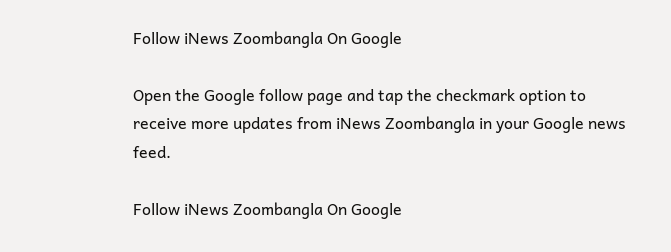Follow iNews Zoombangla On Google

Open the Google follow page and tap the checkmark option to receive more updates from iNews Zoombangla in your Google news feed.

Follow iNews Zoombangla On Google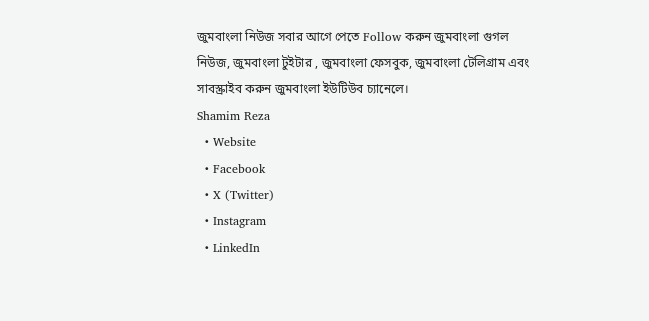জুমবাংলা নিউজ সবার আগে পেতে Follow করুন জুমবাংলা গুগল নিউজ, জুমবাংলা টুইটার , জুমবাংলা ফেসবুক, জুমবাংলা টেলিগ্রাম এবং সাবস্ক্রাইব করুন জুমবাংলা ইউটিউব চ্যানেলে।
Shamim Reza
  • Website
  • Facebook
  • X (Twitter)
  • Instagram
  • LinkedIn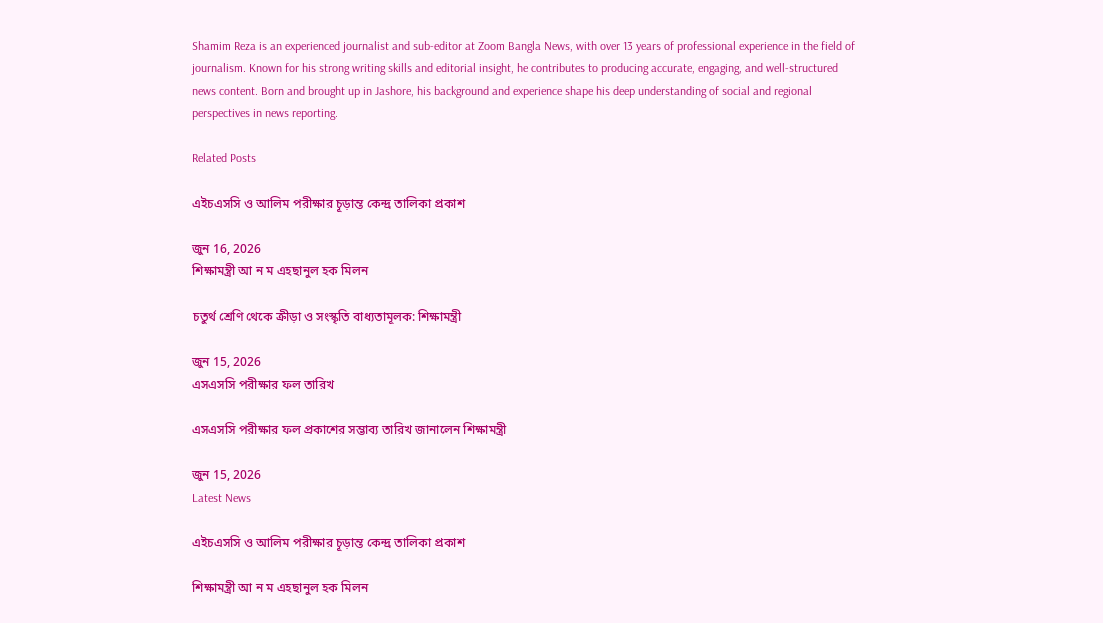Shamim Reza is an experienced journalist and sub-editor at Zoom Bangla News, with over 13 years of professional experience in the field of journalism. Known for his strong writing skills and editorial insight, he contributes to producing accurate, engaging, and well-structured news content. Born and brought up in Jashore, his background and experience shape his deep understanding of social and regional perspectives in news reporting.

Related Posts

এইচএসসি ও আলিম পরীক্ষার চূড়ান্ত কেন্দ্র তালিকা প্রকাশ

জুন 16, 2026
শিক্ষামন্ত্রী আ ন ম এহছানুল হক মিলন

চতুর্থ শ্রেণি থেকে ক্রীড়া ও সংস্কৃতি বাধ্যতামূলক: শিক্ষামন্ত্রী

জুন 15, 2026
এসএসসি পরীক্ষার ফল তারিখ

এসএসসি পরীক্ষার ফল প্রকাশের সম্ভাব্য তারিখ জানালেন শিক্ষামন্ত্রী

জুন 15, 2026
Latest News

এইচএসসি ও আলিম পরীক্ষার চূড়ান্ত কেন্দ্র তালিকা প্রকাশ

শিক্ষামন্ত্রী আ ন ম এহছানুল হক মিলন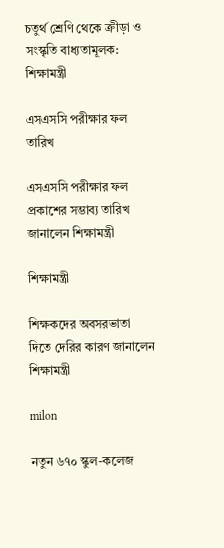চতুর্থ শ্রেণি থেকে ক্রীড়া ও সংস্কৃতি বাধ্যতামূলক: শিক্ষামন্ত্রী

এসএসসি পরীক্ষার ফল তারিখ

এসএসসি পরীক্ষার ফল প্রকাশের সম্ভাব্য তারিখ জানালেন শিক্ষামন্ত্রী

শিক্ষামন্ত্রী

শিক্ষকদের অবসরভাতা দিতে দেরির কারণ জানালেন শিক্ষামন্ত্রী

milon

নতুন ৬৭০ স্কুল-কলেজ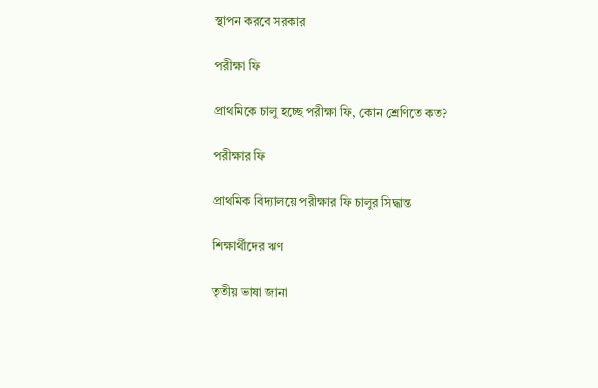স্থাপন করবে সরকার

পরীক্ষা ফি

প্রাথমিকে চালু হচ্ছে পরীক্ষা ফি, কোন শ্রেণিতে কত?

পরীক্ষার ফি

প্রাথমিক বিদ্যালয়ে পরীক্ষার ফি চালুর সিদ্ধান্ত

শিক্ষার্থীদের ঋণ

তৃতীয় ভাষা জানা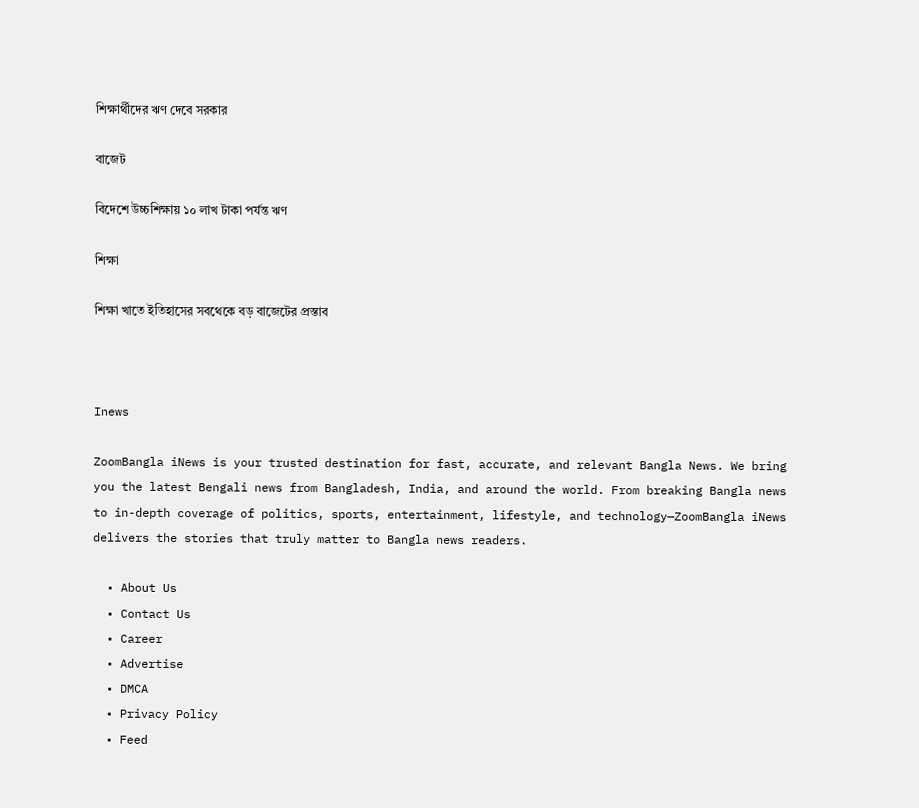শিক্ষার্থীদের ঋণ দেবে সরকার

বাজেট

বিদেশে উচ্চশিক্ষায় ১০ লাখ টাকা পর্যন্ত ঋণ

শিক্ষা

শিক্ষা খাতে ইতিহাসের সবথেকে বড় বাজেটের প্রস্তাব



Inews

ZoomBangla iNews is your trusted destination for fast, accurate, and relevant Bangla News. We bring you the latest Bengali news from Bangladesh, India, and around the world. From breaking Bangla news to in-depth coverage of politics, sports, entertainment, lifestyle, and technology—ZoomBangla iNews delivers the stories that truly matter to Bangla news readers.

  • About Us
  • Contact Us
  • Career
  • Advertise
  • DMCA
  • Privacy Policy
  • Feed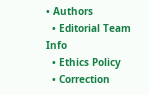• Authors
  • Editorial Team Info
  • Ethics Policy
  • Correction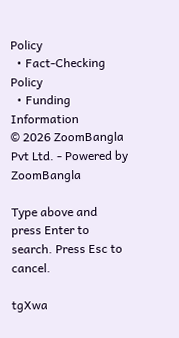Policy
  • Fact-Checking Policy
  • Funding Information
© 2026 ZoomBangla Pvt Ltd. - Powered by ZoomBangla

Type above and press Enter to search. Press Esc to cancel.

tgXwa